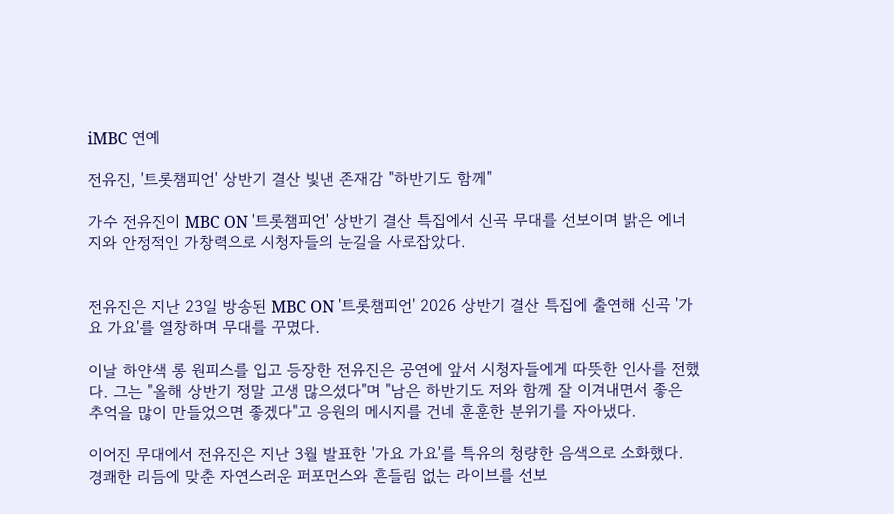iMBC 연예

전유진, '트롯챔피언' 상반기 결산 빛낸 존재감 "하반기도 함께"

가수 전유진이 MBC ON '트롯챔피언' 상반기 결산 특집에서 신곡 무대를 선보이며 밝은 에너지와 안정적인 가창력으로 시청자들의 눈길을 사로잡았다.


전유진은 지난 23일 방송된 MBC ON '트롯챔피언' 2026 상반기 결산 특집에 출연해 신곡 '가요 가요'를 열창하며 무대를 꾸몄다.

이날 하얀색 롱 원피스를 입고 등장한 전유진은 공연에 앞서 시청자들에게 따뜻한 인사를 전했다. 그는 "올해 상반기 정말 고생 많으셨다"며 "남은 하반기도 저와 함께 잘 이겨내면서 좋은 추억을 많이 만들었으면 좋겠다"고 응원의 메시지를 건네 훈훈한 분위기를 자아냈다.

이어진 무대에서 전유진은 지난 3월 발표한 '가요 가요'를 특유의 청량한 음색으로 소화했다. 경쾌한 리듬에 맞춘 자연스러운 퍼포먼스와 흔들림 없는 라이브를 선보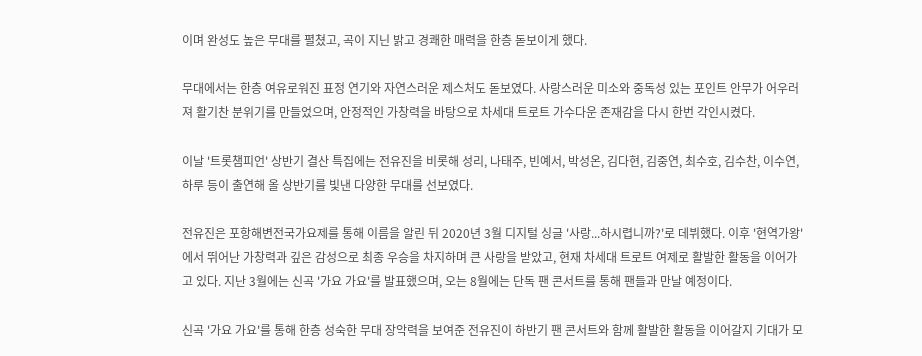이며 완성도 높은 무대를 펼쳤고, 곡이 지닌 밝고 경쾌한 매력을 한층 돋보이게 했다.

무대에서는 한층 여유로워진 표정 연기와 자연스러운 제스처도 돋보였다. 사랑스러운 미소와 중독성 있는 포인트 안무가 어우러져 활기찬 분위기를 만들었으며, 안정적인 가창력을 바탕으로 차세대 트로트 가수다운 존재감을 다시 한번 각인시켰다.

이날 '트롯챔피언' 상반기 결산 특집에는 전유진을 비롯해 성리, 나태주, 빈예서, 박성온, 김다현, 김중연, 최수호, 김수찬, 이수연, 하루 등이 출연해 올 상반기를 빛낸 다양한 무대를 선보였다.

전유진은 포항해변전국가요제를 통해 이름을 알린 뒤 2020년 3월 디지털 싱글 '사랑...하시렵니까?'로 데뷔했다. 이후 '현역가왕'에서 뛰어난 가창력과 깊은 감성으로 최종 우승을 차지하며 큰 사랑을 받았고, 현재 차세대 트로트 여제로 활발한 활동을 이어가고 있다. 지난 3월에는 신곡 '가요 가요'를 발표했으며, 오는 8월에는 단독 팬 콘서트를 통해 팬들과 만날 예정이다.

신곡 '가요 가요'를 통해 한층 성숙한 무대 장악력을 보여준 전유진이 하반기 팬 콘서트와 함께 활발한 활동을 이어갈지 기대가 모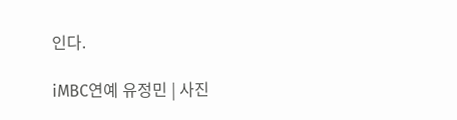인다.

iMBC연예 유정민 | 사진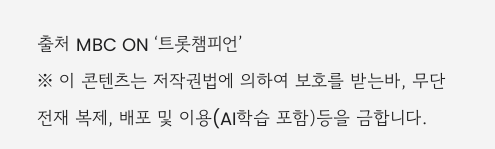출처 MBC ON ‘트롯챔피언’
※ 이 콘텐츠는 저작권법에 의하여 보호를 받는바, 무단 전재 복제, 배포 및 이용(AI학습 포함)등을 금합니다.